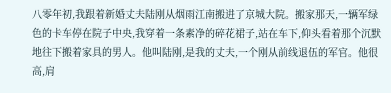八零年初,我跟着新婚丈夫陆刚从烟雨江南搬进了京城大院。搬家那天,一辆军绿色的卡车停在院子中央,我穿着一条素净的碎花裙子,站在车下,仰头看着那个沉默地往下搬着家具的男人。他叫陆刚,是我的丈夫,一个刚从前线退伍的军官。他很高,肩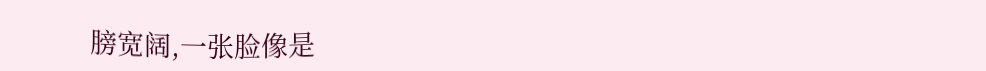膀宽阔,一张脸像是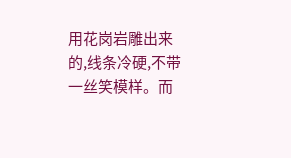用花岗岩雕出来的,线条冷硬,不带一丝笑模样。而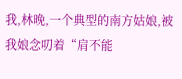我,林晚,一个典型的南方姑娘,被我娘念叨着“肩不能